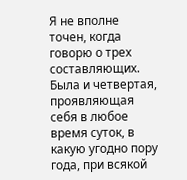Я не вполне точен, когда говорю о трех составляющих. Была и четвертая, проявляющая себя в любое время суток, в какую угодно пору года, при всякой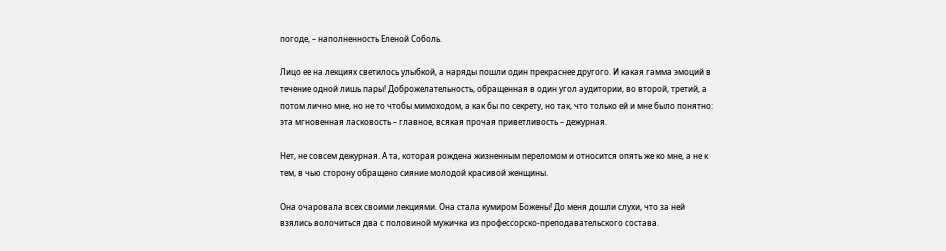погоде, – наполненность Еленой Соболь.

Лицо ее на лекциях светилось улыбкой, а наряды пошли один прекраснее другого. И какая гамма эмоций в течение одной лишь пары! Доброжелательность, обращенная в один угол аудитории, во второй, третий, а потом лично мне, но не то чтобы мимоходом, а как бы по секрету, но так, что только ей и мне было понятно: эта мгновенная ласковость – главное, всякая прочая приветливость – дежурная.

Нет, не совсем дежурная. А та, которая рождена жизненным переломом и относится опять же ко мне, а не к тем, в чью сторону обращено сияние молодой красивой женщины.

Она очаровала всех своими лекциями. Она стала кумиром Божены! До меня дошли слухи, что за ней взялись волочиться два с половиной мужичка из профессорско-преподавательского состава.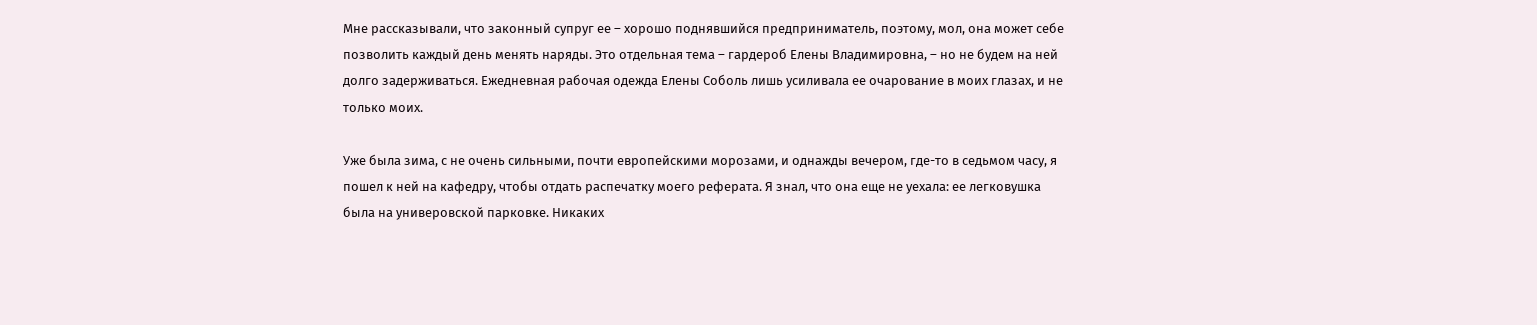Мне рассказывали, что законный супруг ее – хорошо поднявшийся предприниматель, поэтому, мол, она может себе позволить каждый день менять наряды. Это отдельная тема – гардероб Елены Владимировна, – но не будем на ней долго задерживаться. Ежедневная рабочая одежда Елены Соболь лишь усиливала ее очарование в моих глазах, и не только моих.

Уже была зима, с не очень сильными, почти европейскими морозами, и однажды вечером, где-то в седьмом часу, я пошел к ней на кафедру, чтобы отдать распечатку моего реферата. Я знал, что она еще не уехала: ее легковушка была на универовской парковке. Никаких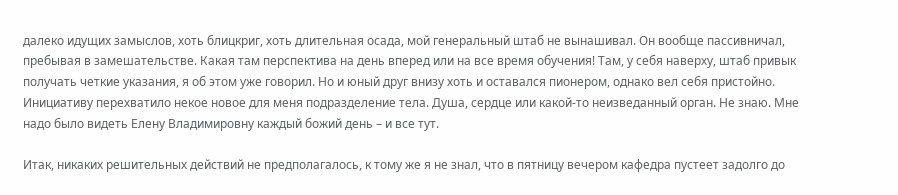далеко идущих замыслов, хоть блицкриг, хоть длительная осада, мой генеральный штаб не вынашивал. Он вообще пассивничал, пребывая в замешательстве. Какая там перспектива на день вперед или на все время обучения! Там, у себя наверху, штаб привык получать четкие указания, я об этом уже говорил. Но и юный друг внизу хоть и оставался пионером, однако вел себя пристойно. Инициативу перехватило некое новое для меня подразделение тела. Душа, сердце или какой-то неизведанный орган. Не знаю. Мне надо было видеть Елену Владимировну каждый божий день – и все тут.

Итак, никаких решительных действий не предполагалось, к тому же я не знал, что в пятницу вечером кафедра пустеет задолго до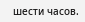шести часов.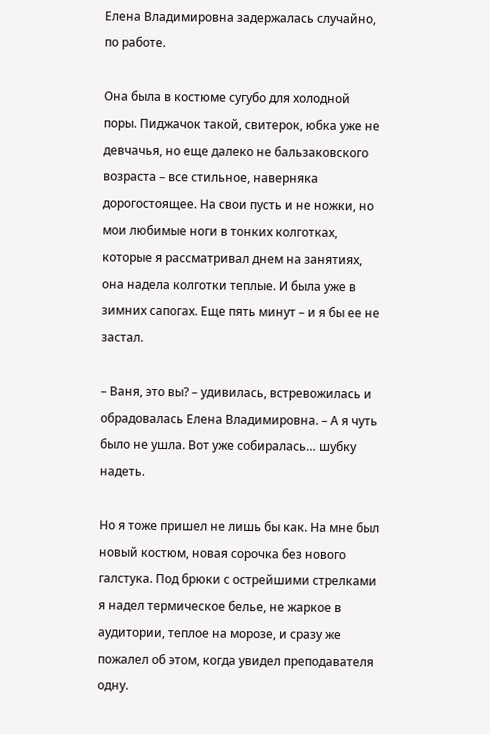Елена Владимировна задержалась случайно, по работе.

Она была в костюме сугубо для холодной поры. Пиджачок такой, свитерок, юбка уже не девчачья, но еще далеко не бальзаковского возраста – все стильное, наверняка дорогостоящее. На свои пусть и не ножки, но мои любимые ноги в тонких колготках, которые я рассматривал днем на занятиях, она надела колготки теплые. И была уже в зимних сапогах. Еще пять минут – и я бы ее не застал.

– Ваня, это вы? – удивилась, встревожилась и обрадовалась Елена Владимировна. – А я чуть было не ушла. Вот уже собиралась… шубку надеть.

Но я тоже пришел не лишь бы как. На мне был новый костюм, новая сорочка без нового галстука. Под брюки с острейшими стрелками я надел термическое белье, не жаркое в аудитории, теплое на морозе, и сразу же пожалел об этом, когда увидел преподавателя одну.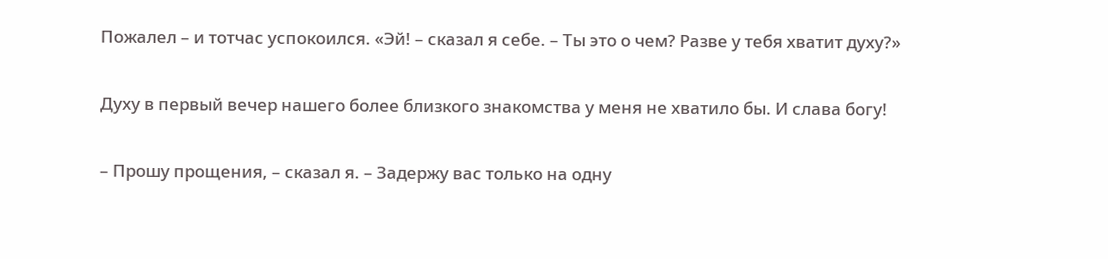Пожалел – и тотчас успокоился. «Эй! – сказал я себе. – Ты это о чем? Разве у тебя хватит духу?»

Духу в первый вечер нашего более близкого знакомства у меня не хватило бы. И слава богу!

– Прошу прощения, – сказал я. – Задержу вас только на одну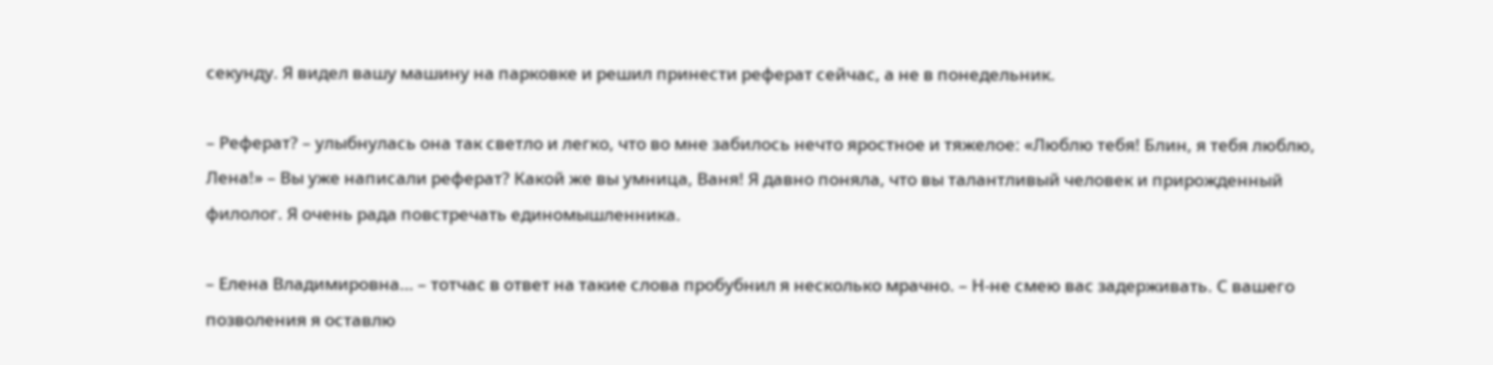секунду. Я видел вашу машину на парковке и решил принести реферат сейчас, а не в понедельник.

– Реферат? – улыбнулась она так светло и легко, что во мне забилось нечто яростное и тяжелое: «Люблю тебя! Блин, я тебя люблю, Лена!» – Вы уже написали реферат? Какой же вы умница, Ваня! Я давно поняла, что вы талантливый человек и прирожденный филолог. Я очень рада повстречать единомышленника.

– Елена Владимировна… – тотчас в ответ на такие слова пробубнил я несколько мрачно. – Н-не смею вас задерживать. С вашего позволения я оставлю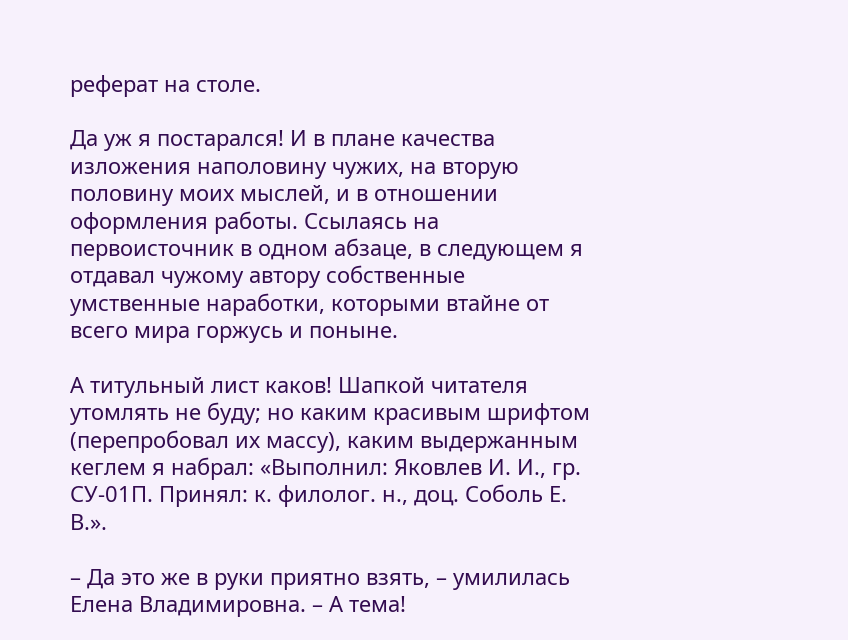реферат на столе.

Да уж я постарался! И в плане качества изложения наполовину чужих, на вторую половину моих мыслей, и в отношении оформления работы. Ссылаясь на первоисточник в одном абзаце, в следующем я отдавал чужому автору собственные умственные наработки, которыми втайне от всего мира горжусь и поныне.

А титульный лист каков! Шапкой читателя утомлять не буду; но каким красивым шрифтом (перепробовал их массу), каким выдержанным кеглем я набрал: «Выполнил: Яковлев И. И., гр. СУ-01П. Принял: к. филолог. н., доц. Соболь Е. В.».

– Да это же в руки приятно взять, – умилилась Елена Владимировна. – А тема!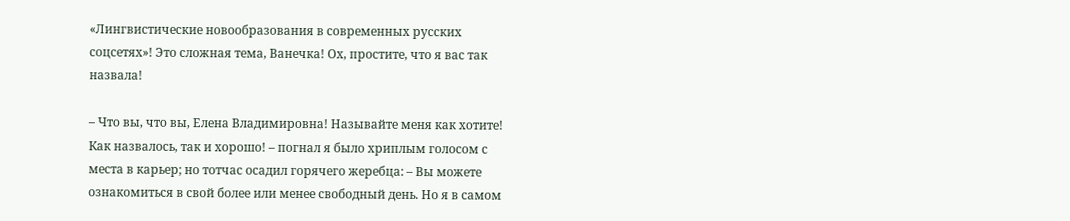«Лингвистические новообразования в современных русских соцсетях»! Это сложная тема, Ванечка! Ох, простите, что я вас так назвала!

– Что вы, что вы, Елена Владимировна! Называйте меня как хотите! Как назвалось, так и хорошо! – погнал я было хриплым голосом с места в карьер; но тотчас осадил горячего жеребца: – Вы можете ознакомиться в свой более или менее свободный день. Но я в самом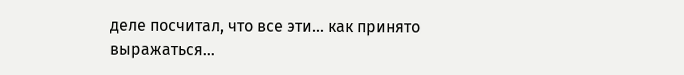деле посчитал, что все эти… как принято выражаться…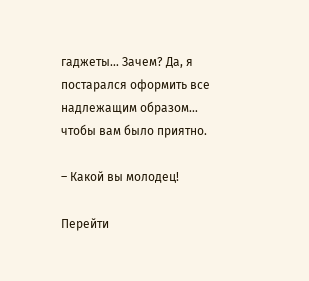гаджеты… Зачем? Да, я постарался оформить все надлежащим образом… чтобы вам было приятно.

– Какой вы молодец!

Перейти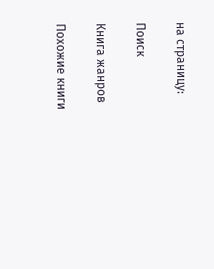на страницу:

Поиск

Книга жанров

Похожие книги